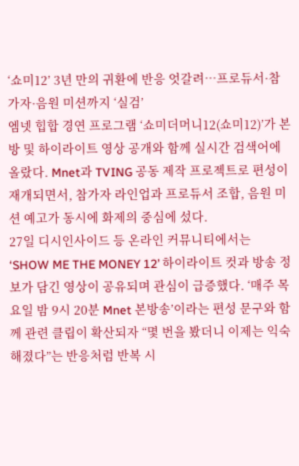‘쇼미12’ 3년 만의 귀환에 반응 엇갈려…프로듀서·참가자·음원 미션까지 ‘실검’
엠넷 힙합 경연 프로그램 ‘쇼미더머니12(쇼미12)’가 본방 및 하이라이트 영상 공개와 함께 실시간 검색어에 올랐다. Mnet과 TVING 공동 제작 프로젝트로 편성이 재개되면서, 참가자 라인업과 프로듀서 조합, 음원 미션 예고가 동시에 화제의 중심에 섰다.
27일 디시인사이드 등 온라인 커뮤니티에서는 ‘SHOW ME THE MONEY 12’ 하이라이트 컷과 방송 정보가 담긴 영상이 공유되며 관심이 급증했다. ‘매주 목요일 밤 9시 20분 Mnet 본방송’이라는 편성 문구와 함께 관련 클립이 확산되자 “몇 번을 봤더니 이제는 익숙해졌다”는 반응처럼 반복 시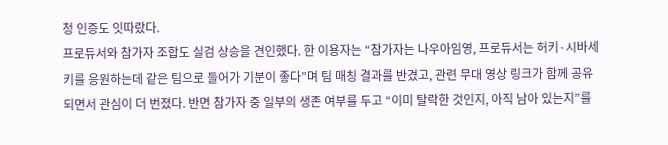청 인증도 잇따랐다.
프로듀서와 참가자 조합도 실검 상승을 견인했다. 한 이용자는 “참가자는 나우아임영, 프로듀서는 허키·시바세키를 응원하는데 같은 팀으로 들어가 기분이 좋다”며 팀 매칭 결과를 반겼고, 관련 무대 영상 링크가 함께 공유되면서 관심이 더 번졌다. 반면 참가자 중 일부의 생존 여부를 두고 “이미 탈락한 것인지, 아직 남아 있는지”를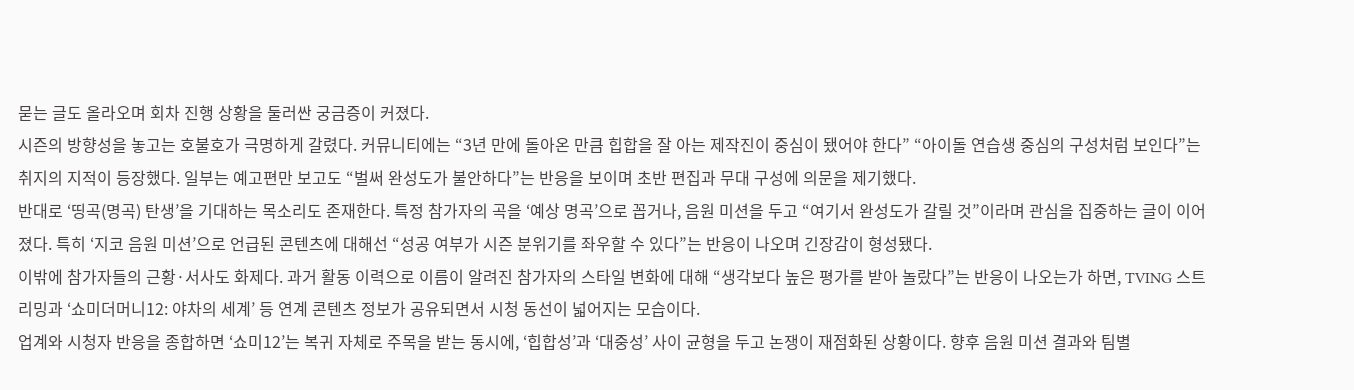묻는 글도 올라오며 회차 진행 상황을 둘러싼 궁금증이 커졌다.
시즌의 방향성을 놓고는 호불호가 극명하게 갈렸다. 커뮤니티에는 “3년 만에 돌아온 만큼 힙합을 잘 아는 제작진이 중심이 됐어야 한다” “아이돌 연습생 중심의 구성처럼 보인다”는 취지의 지적이 등장했다. 일부는 예고편만 보고도 “벌써 완성도가 불안하다”는 반응을 보이며 초반 편집과 무대 구성에 의문을 제기했다.
반대로 ‘띵곡(명곡) 탄생’을 기대하는 목소리도 존재한다. 특정 참가자의 곡을 ‘예상 명곡’으로 꼽거나, 음원 미션을 두고 “여기서 완성도가 갈릴 것”이라며 관심을 집중하는 글이 이어졌다. 특히 ‘지코 음원 미션’으로 언급된 콘텐츠에 대해선 “성공 여부가 시즌 분위기를 좌우할 수 있다”는 반응이 나오며 긴장감이 형성됐다.
이밖에 참가자들의 근황·서사도 화제다. 과거 활동 이력으로 이름이 알려진 참가자의 스타일 변화에 대해 “생각보다 높은 평가를 받아 놀랐다”는 반응이 나오는가 하면, TVING 스트리밍과 ‘쇼미더머니12: 야차의 세계’ 등 연계 콘텐츠 정보가 공유되면서 시청 동선이 넓어지는 모습이다.
업계와 시청자 반응을 종합하면 ‘쇼미12’는 복귀 자체로 주목을 받는 동시에, ‘힙합성’과 ‘대중성’ 사이 균형을 두고 논쟁이 재점화된 상황이다. 향후 음원 미션 결과와 팀별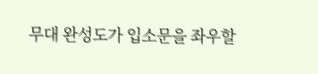무대 완성도가 입소문을 좌우할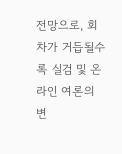전망으로, 회차가 거듭될수록 실검 및 온라인 여론의 변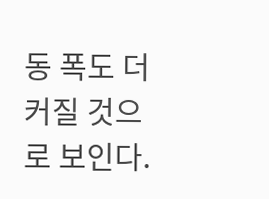동 폭도 더 커질 것으로 보인다.